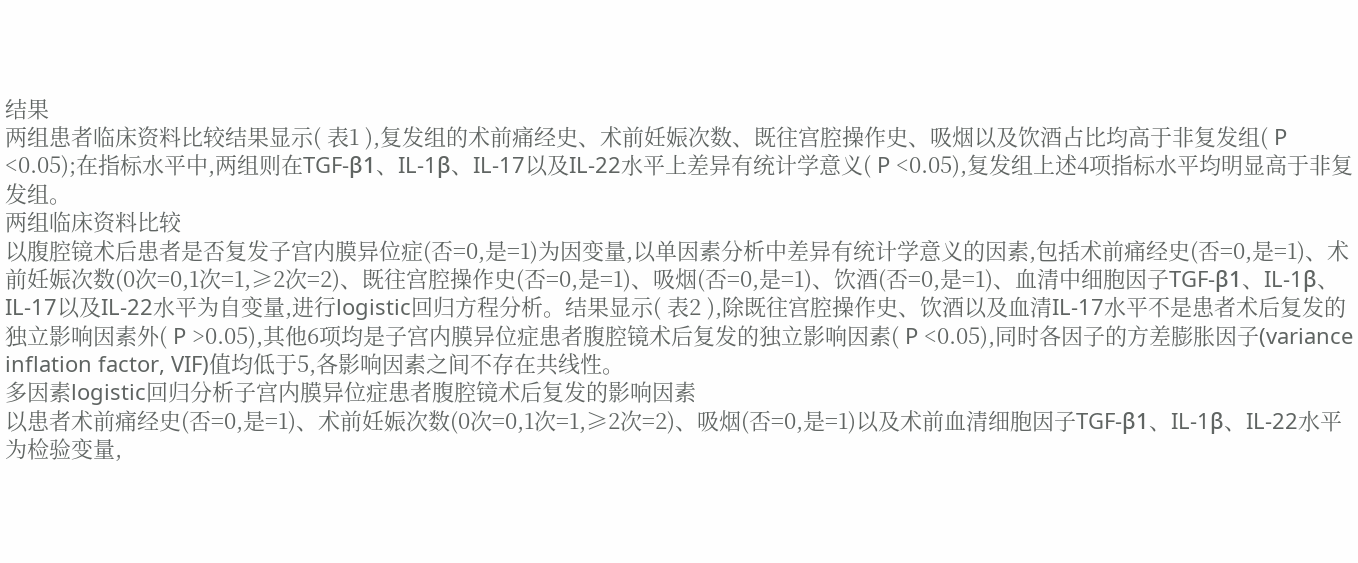结果
两组患者临床资料比较结果显示( 表1 ),复发组的术前痛经史、术前妊娠次数、既往宫腔操作史、吸烟以及饮酒占比均高于非复发组( P <0.05);在指标水平中,两组则在TGF-β1、IL-1β、IL-17以及IL-22水平上差异有统计学意义( P <0.05),复发组上述4项指标水平均明显高于非复发组。
两组临床资料比较
以腹腔镜术后患者是否复发子宫内膜异位症(否=0,是=1)为因变量,以单因素分析中差异有统计学意义的因素,包括术前痛经史(否=0,是=1)、术前妊娠次数(0次=0,1次=1,≥2次=2)、既往宫腔操作史(否=0,是=1)、吸烟(否=0,是=1)、饮酒(否=0,是=1)、血清中细胞因子TGF-β1、IL-1β、IL-17以及IL-22水平为自变量,进行logistic回归方程分析。结果显示( 表2 ),除既往宫腔操作史、饮酒以及血清IL-17水平不是患者术后复发的独立影响因素外( P >0.05),其他6项均是子宫内膜异位症患者腹腔镜术后复发的独立影响因素( P <0.05),同时各因子的方差膨胀因子(variance inflation factor, VIF)值均低于5,各影响因素之间不存在共线性。
多因素logistic回归分析子宫内膜异位症患者腹腔镜术后复发的影响因素
以患者术前痛经史(否=0,是=1)、术前妊娠次数(0次=0,1次=1,≥2次=2)、吸烟(否=0,是=1)以及术前血清细胞因子TGF-β1、IL-1β、IL-22水平为检验变量,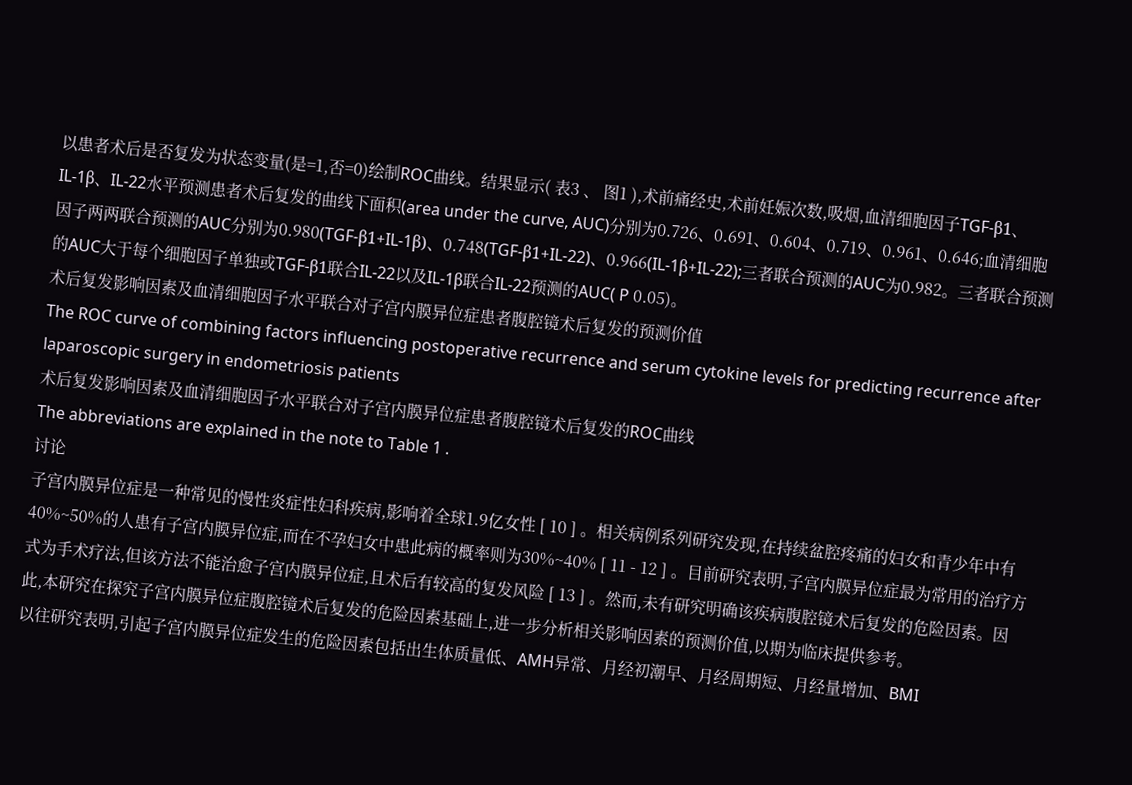以患者术后是否复发为状态变量(是=1,否=0)绘制ROC曲线。结果显示( 表3 、 图1 ),术前痛经史,术前妊娠次数,吸烟,血清细胞因子TGF-β1、IL-1β、IL-22水平预测患者术后复发的曲线下面积(area under the curve, AUC)分别为0.726、0.691、0.604、0.719、0.961、0.646;血清细胞因子两两联合预测的AUC分别为0.980(TGF-β1+IL-1β)、0.748(TGF-β1+IL-22)、0.966(IL-1β+IL-22);三者联合预测的AUC为0.982。三者联合预测的AUC大于每个细胞因子单独或TGF-β1联合IL-22以及IL-1β联合IL-22预测的AUC( P 0.05)。
术后复发影响因素及血清细胞因子水平联合对子宫内膜异位症患者腹腔镜术后复发的预测价值
The ROC curve of combining factors influencing postoperative recurrence and serum cytokine levels for predicting recurrence after laparoscopic surgery in endometriosis patients
术后复发影响因素及血清细胞因子水平联合对子宫内膜异位症患者腹腔镜术后复发的ROC曲线
The abbreviations are explained in the note to Table 1 .
讨论
子宫内膜异位症是一种常见的慢性炎症性妇科疾病,影响着全球1.9亿女性 [ 10 ] 。相关病例系列研究发现,在持续盆腔疼痛的妇女和青少年中有40%~50%的人患有子宫内膜异位症,而在不孕妇女中患此病的概率则为30%~40% [ 11 - 12 ] 。目前研究表明,子宫内膜异位症最为常用的治疗方式为手术疗法,但该方法不能治愈子宫内膜异位症,且术后有较高的复发风险 [ 13 ] 。然而,未有研究明确该疾病腹腔镜术后复发的危险因素。因此,本研究在探究子宫内膜异位症腹腔镜术后复发的危险因素基础上,进一步分析相关影响因素的预测价值,以期为临床提供参考。
以往研究表明,引起子宫内膜异位症发生的危险因素包括出生体质量低、AMH异常、月经初潮早、月经周期短、月经量增加、BMI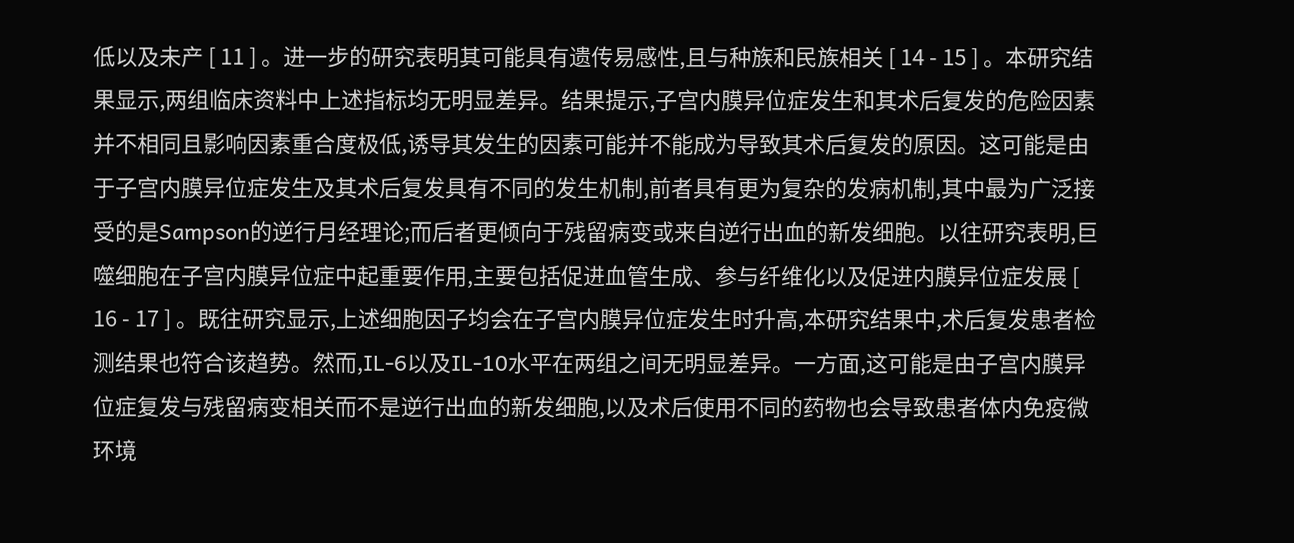低以及未产 [ 11 ] 。进一步的研究表明其可能具有遗传易感性,且与种族和民族相关 [ 14 - 15 ] 。本研究结果显示,两组临床资料中上述指标均无明显差异。结果提示,子宫内膜异位症发生和其术后复发的危险因素并不相同且影响因素重合度极低,诱导其发生的因素可能并不能成为导致其术后复发的原因。这可能是由于子宫内膜异位症发生及其术后复发具有不同的发生机制,前者具有更为复杂的发病机制,其中最为广泛接受的是Sampson的逆行月经理论;而后者更倾向于残留病变或来自逆行出血的新发细胞。以往研究表明,巨噬细胞在子宫内膜异位症中起重要作用,主要包括促进血管生成、参与纤维化以及促进内膜异位症发展 [ 16 - 17 ] 。既往研究显示,上述细胞因子均会在子宫内膜异位症发生时升高,本研究结果中,术后复发患者检测结果也符合该趋势。然而,IL-6以及IL-10水平在两组之间无明显差异。一方面,这可能是由子宫内膜异位症复发与残留病变相关而不是逆行出血的新发细胞,以及术后使用不同的药物也会导致患者体内免疫微环境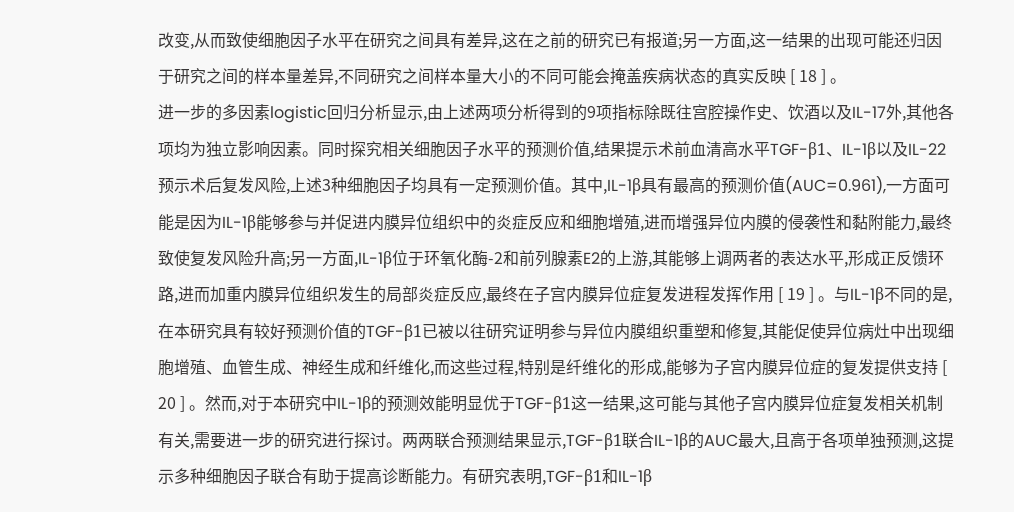改变,从而致使细胞因子水平在研究之间具有差异,这在之前的研究已有报道;另一方面,这一结果的出现可能还归因于研究之间的样本量差异,不同研究之间样本量大小的不同可能会掩盖疾病状态的真实反映 [ 18 ] 。
进一步的多因素logistic回归分析显示,由上述两项分析得到的9项指标除既往宫腔操作史、饮酒以及IL-17外,其他各项均为独立影响因素。同时探究相关细胞因子水平的预测价值,结果提示术前血清高水平TGF-β1、IL-1β以及IL-22预示术后复发风险,上述3种细胞因子均具有一定预测价值。其中,IL-1β具有最高的预测价值(AUC=0.961),一方面可能是因为IL-1β能够参与并促进内膜异位组织中的炎症反应和细胞增殖,进而增强异位内膜的侵袭性和黏附能力,最终致使复发风险升高;另一方面,IL-1β位于环氧化酶-2和前列腺素E2的上游,其能够上调两者的表达水平,形成正反馈环路,进而加重内膜异位组织发生的局部炎症反应,最终在子宫内膜异位症复发进程发挥作用 [ 19 ] 。与IL-1β不同的是,在本研究具有较好预测价值的TGF-β1已被以往研究证明参与异位内膜组织重塑和修复,其能促使异位病灶中出现细胞增殖、血管生成、神经生成和纤维化,而这些过程,特别是纤维化的形成,能够为子宫内膜异位症的复发提供支持 [ 20 ] 。然而,对于本研究中IL-1β的预测效能明显优于TGF-β1这一结果,这可能与其他子宫内膜异位症复发相关机制有关,需要进一步的研究进行探讨。两两联合预测结果显示,TGF-β1联合IL-1β的AUC最大,且高于各项单独预测,这提示多种细胞因子联合有助于提高诊断能力。有研究表明,TGF-β1和IL-1β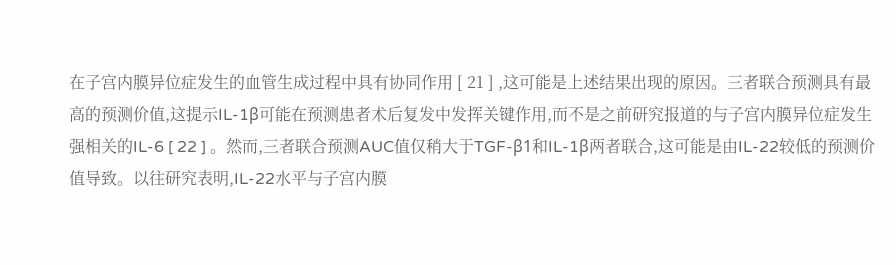在子宫内膜异位症发生的血管生成过程中具有协同作用 [ 21 ] ,这可能是上述结果出现的原因。三者联合预测具有最高的预测价值,这提示IL-1β可能在预测患者术后复发中发挥关键作用,而不是之前研究报道的与子宫内膜异位症发生强相关的IL-6 [ 22 ] 。然而,三者联合预测AUC值仅稍大于TGF-β1和IL-1β两者联合,这可能是由IL-22较低的预测价值导致。以往研究表明,IL-22水平与子宫内膜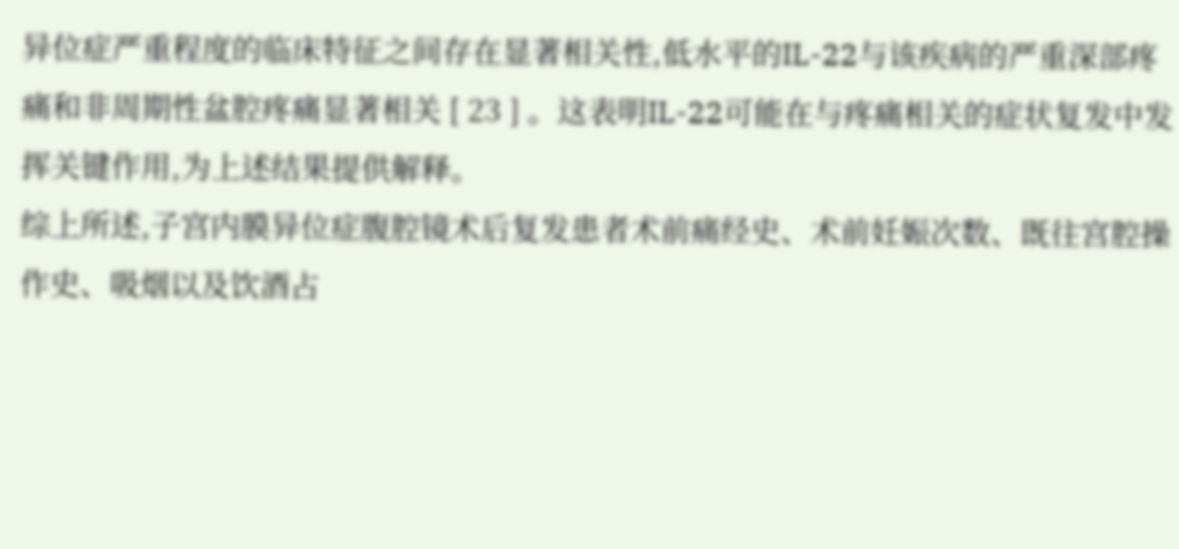异位症严重程度的临床特征之间存在显著相关性,低水平的IL-22与该疾病的严重深部疼痛和非周期性盆腔疼痛显著相关 [ 23 ] 。这表明IL-22可能在与疼痛相关的症状复发中发挥关键作用,为上述结果提供解释。
综上所述,子宫内膜异位症腹腔镜术后复发患者术前痛经史、术前妊娠次数、既往宫腔操作史、吸烟以及饮酒占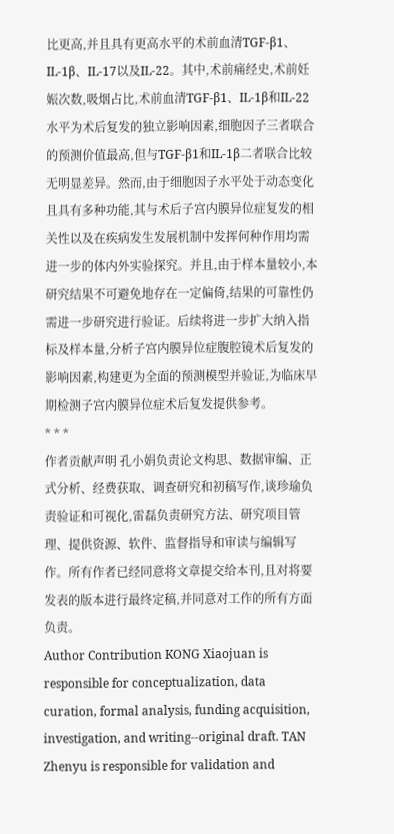比更高,并且具有更高水平的术前血清TGF-β1、IL-1β、IL-17以及IL-22。其中,术前痛经史,术前妊娠次数,吸烟占比,术前血清TGF-β1、IL-1β和IL-22水平为术后复发的独立影响因素,细胞因子三者联合的预测价值最高,但与TGF-β1和IL-1β二者联合比较无明显差异。然而,由于细胞因子水平处于动态变化且具有多种功能,其与术后子宫内膜异位症复发的相关性以及在疾病发生发展机制中发挥何种作用均需进一步的体内外实验探究。并且,由于样本量较小,本研究结果不可避免地存在一定偏倚,结果的可靠性仍需进一步研究进行验证。后续将进一步扩大纳入指标及样本量,分析子宫内膜异位症腹腔镜术后复发的影响因素,构建更为全面的预测模型并验证,为临床早期检测子宫内膜异位症术后复发提供参考。
* * *
作者贡献声明 孔小娟负责论文构思、数据审编、正式分析、经费获取、调查研究和初稿写作,谈珍瑜负责验证和可视化,雷磊负责研究方法、研究项目管理、提供资源、软件、监督指导和审读与编辑写作。所有作者已经同意将文章提交给本刊,且对将要发表的版本进行最终定稿,并同意对工作的所有方面负责。
Author Contribution KONG Xiaojuan is responsible for conceptualization, data curation, formal analysis, funding acquisition, investigation, and writing--original draft. TAN Zhenyu is responsible for validation and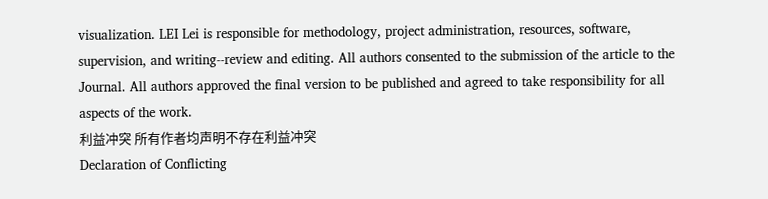visualization. LEI Lei is responsible for methodology, project administration, resources, software, supervision, and writing--review and editing. All authors consented to the submission of the article to the Journal. All authors approved the final version to be published and agreed to take responsibility for all aspects of the work.
利益冲突 所有作者均声明不存在利益冲突
Declaration of Conflicting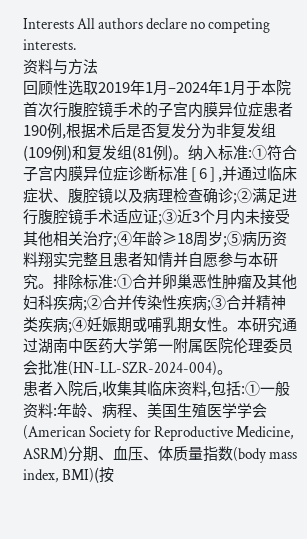Interests All authors declare no competing interests.
资料与方法
回顾性选取2019年1月–2024年1月于本院首次行腹腔镜手术的子宫内膜异位症患者190例,根据术后是否复发分为非复发组(109例)和复发组(81例)。纳入标准:①符合子宫内膜异位症诊断标准 [ 6 ] ,并通过临床症状、腹腔镜以及病理检查确诊;②满足进行腹腔镜手术适应证;③近3个月内未接受其他相关治疗;④年龄≥18周岁;⑤病历资料翔实完整且患者知情并自愿参与本研究。排除标准:①合并卵巢恶性肿瘤及其他妇科疾病;②合并传染性疾病;③合并精神类疾病;④妊娠期或哺乳期女性。本研究通过湖南中医药大学第一附属医院伦理委员会批准(HN-LL-SZR-2024-004)。
患者入院后,收集其临床资料,包括:①一般资料:年龄、病程、美国生殖医学学会(American Society for Reproductive Medicine, ASRM)分期、血压、体质量指数(body mass index, BMI)(按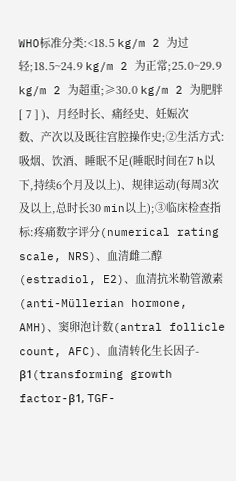WHO标准分类:<18.5 kg/m 2 为过轻;18.5~24.9 kg/m 2 为正常;25.0~29.9 kg/m 2 为超重;≥30.0 kg/m 2 为肥胖 [ 7 ] )、月经时长、痛经史、妊娠次数、产次以及既往宫腔操作史;②生活方式:吸烟、饮酒、睡眠不足(睡眠时间在7 h以下,持续6个月及以上)、规律运动(每周3次及以上,总时长30 min以上);③临床检查指标:疼痛数字评分(numerical rating scale, NRS)、血清雌二醇(estradiol, E2)、血清抗米勒管激素(anti-Müllerian hormone, AMH)、窦卵泡计数(antral follicle count, AFC)、血清转化生长因子-β1(transforming growth factor-β1, TGF-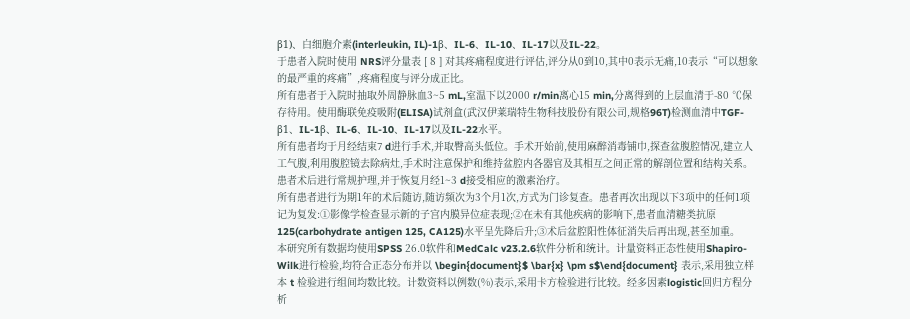β1)、白细胞介素(interleukin, IL)-1β、IL-6、IL-10、IL-17以及IL-22。
于患者入院时使用 NRS评分量表 [ 8 ] 对其疼痛程度进行评估,评分从0到10,其中0表示无痛,10表示“可以想象的最严重的疼痛”,疼痛程度与评分成正比。
所有患者于入院时抽取外周静脉血3~5 mL,室温下以2000 r/min离心15 min,分离得到的上层血清于-80 ℃保存待用。使用酶联免疫吸附(ELISA)试剂盒(武汉伊莱瑞特生物科技股份有限公司,规格96T)检测血清中TGF-β1、IL-1β、IL-6、IL-10、IL-17以及IL-22水平。
所有患者均于月经结束7 d进行手术,并取臀高头低位。手术开始前,使用麻醉消毒铺巾,探查盆腹腔情况,建立人工气腹,利用腹腔镜去除病灶,手术时注意保护和维持盆腔内各器官及其相互之间正常的解剖位置和结构关系。患者术后进行常规护理,并于恢复月经1~3 d接受相应的激素治疗。
所有患者进行为期1年的术后随访,随访频次为3个月1次,方式为门诊复查。患者再次出现以下3项中的任何1项记为复发:①影像学检查显示新的子宫内膜异位症表现;②在未有其他疾病的影响下,患者血清糖类抗原125(carbohydrate antigen 125, CA125)水平呈先降后升;③术后盆腔阳性体征消失后再出现,甚至加重。
本研究所有数据均使用SPSS 26.0软件和MedCalc v23.2.6软件分析和统计。计量资料正态性使用Shapiro-Wilk进行检验,均符合正态分布并以 \begin{document}$ \bar{x} \pm s$\end{document} 表示,采用独立样本 t 检验进行组间均数比较。计数资料以例数(%)表示,采用卡方检验进行比较。经多因素logistic回归方程分析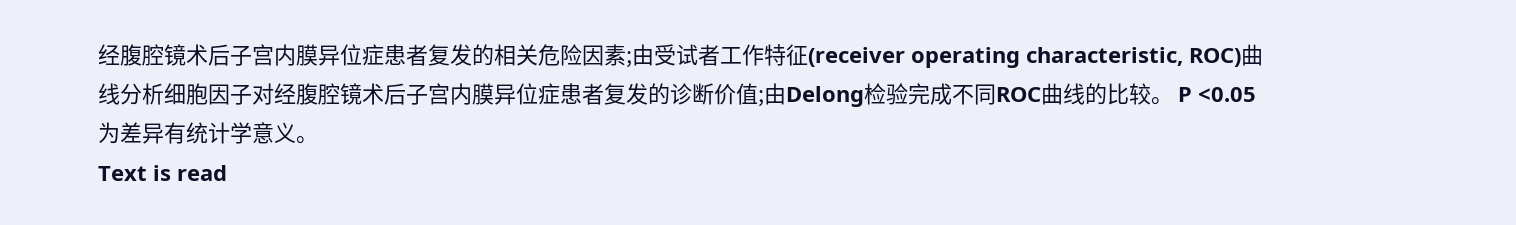经腹腔镜术后子宫内膜异位症患者复发的相关危险因素;由受试者工作特征(receiver operating characteristic, ROC)曲线分析细胞因子对经腹腔镜术后子宫内膜异位症患者复发的诊断价值;由Delong检验完成不同ROC曲线的比较。 P <0.05为差异有统计学意义。
Text is read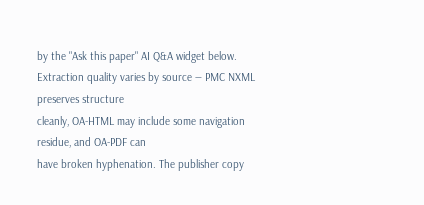by the "Ask this paper" AI Q&A widget below.
Extraction quality varies by source — PMC NXML preserves structure
cleanly, OA-HTML may include some navigation residue, and OA-PDF can
have broken hyphenation. The publisher copy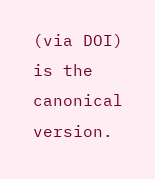(via DOI)
is the canonical version.